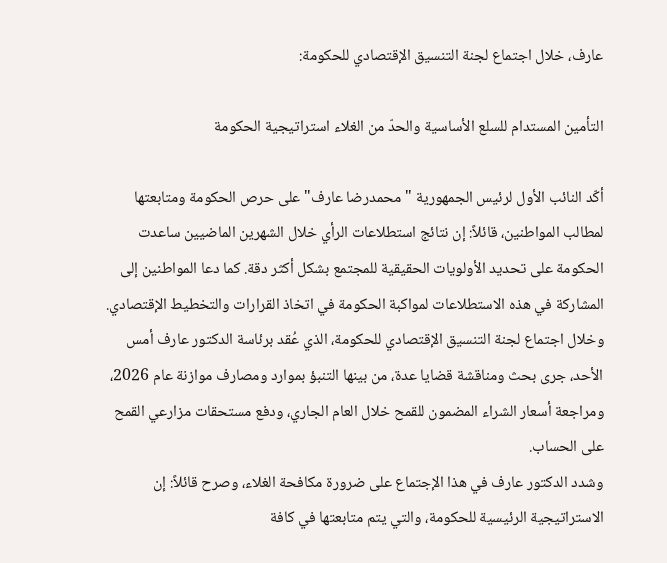عارف، خلال اجتماع لجنة التنسيق الإقتصادي للحكومة:

التأمين المستدام للسلع الأساسية والحدّ من الغلاء استراتيجية الحكومة

أكّد النائب الأول لرئيس الجمهورية "محمدرضا عارف" على حرص الحكومة ومتابعتها لمطالب المواطنين، قائلاً: إن نتائج استطلاعات الرأي خلال الشهرين الماضيين ساعدت الحكومة على تحديد الأولويات الحقيقية للمجتمع بشكل أكثر دقة. كما دعا المواطنين إلى المشاركة في هذه الاستطلاعات لمواكبة الحكومة في اتخاذ القرارات والتخطيط الإقتصادي.
وخلال اجتماع لجنة التنسيق الإقتصادي للحكومة، الذي عُقد برئاسة الدكتور عارف أمس الأحد، جرى بحث ومناقشة قضايا عدة، من بينها التنبؤ بموارد ومصارف موازنة عام 2026، ومراجعة أسعار الشراء المضمون للقمح خلال العام الجاري، ودفع مستحقات مزارعي القمح على الحساب.
وشدد الدكتور عارف في هذا الإجتماع على ضرورة مكافحة الغلاء، وصرح قائلاً: إن الاستراتيجية الرئيسية للحكومة، والتي يتم متابعتها في كافة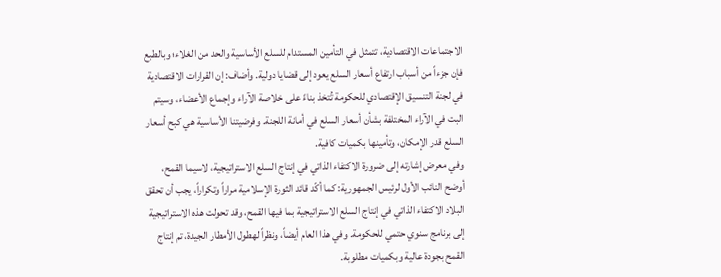الاجتماعات الاقتصادية، تتمثل في التأمين المستدام للسلع الأساسية والحد من الغلاء؛ وبالطبع فإن جزءاً من أسباب ارتفاع أسعار السلع يعود إلى قضايا دولية. وأضاف: إن القرارات الاقتصادية في لجنة التنسيق الإقتصادي للحكومة تُتخذ بناءً على خلاصة الآراء وإجماع الأعضاء، وسيتم البت في الآراء المختلفة بشأن أسعار السلع في أمانة اللجنة. وفرضيتنا الأساسية هي كبح أسعار السلع قدر الإمكان، وتأمينها بكميات كافية.
وفي معرض إشارته إلى ضرورة الاكتفاء الذاتي في إنتاج السلع الاستراتيجية، لاسيما القمح، أوضح النائب الأول لرئيس الجمهورية: كما أكّد قائد الثورة الإسلامية مراراً وتكراراً، يجب أن تحقق البلاد الاكتفاء الذاتي في إنتاج السلع الاستراتيجية بما فيها القمح، وقد تحولت هذه الاستراتيجية إلى برنامج سنوي حتمي للحكومة. وفي هذا العام أيضاً، ونظراً لهطول الأمطار الجيدة، تم إنتاج القمح بجودة عالية وبكميات مطلوبة.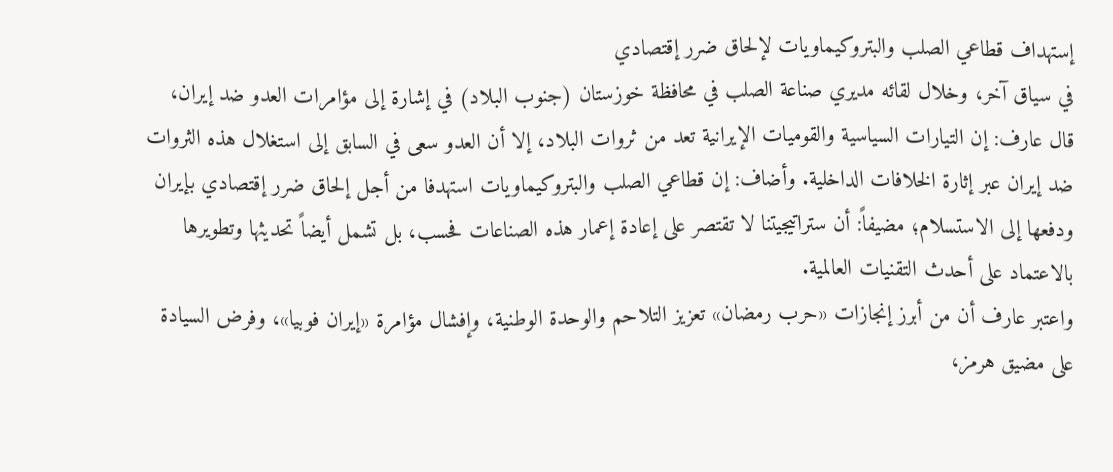إستهداف قطاعي الصلب والبتروكيماويات لإلحاق ضرر إقتصادي
في سياق آخر، وخلال لقائه مديري صناعة الصلب في محافظة خوزستان (جنوب البلاد) في إشارة إلى مؤامرات العدو ضد إيران، قال عارف: إن التيارات السياسية والقوميات الإيرانية تعد من ثروات البلاد، إلا أن العدو سعى في السابق إلى استغلال هذه الثروات ضد إيران عبر إثارة الخلافات الداخلية. وأضاف: إن قطاعي الصلب والبتروكيماويات استهدفا من أجل إلحاق ضرر إقتصادي بإيران ودفعها إلى الاستسلام؛ مضيفاً: أن ستراتيجيتنا لا تقتصر على إعادة إعمار هذه الصناعات فحسب، بل تشمل أيضاً تحديثها وتطويرها بالاعتماد على أحدث التقنيات العالمية.
واعتبر عارف أن من أبرز إنجازات «حرب رمضان» تعزيز التلاحم والوحدة الوطنية، وإفشال مؤامرة «إيران فوبيا»، وفرض السيادة على مضيق هرمز،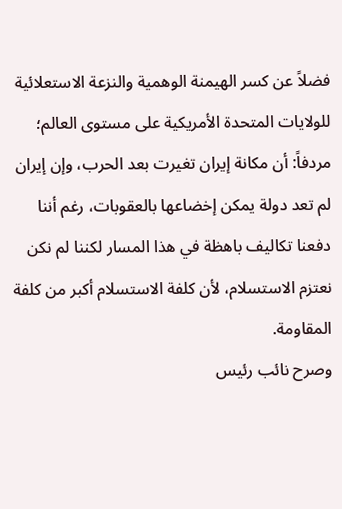فضلاً عن كسر الهيمنة الوهمية والنزعة الاستعلائية للولايات المتحدة الأمريكية على مستوى العالم؛ مردفاً: أن مكانة إيران تغيرت بعد الحرب، وإن إيران لم تعد دولة يمكن إخضاعها بالعقوبات، رغم أننا دفعنا تكاليف باهظة في هذا المسار لكننا لم نكن نعتزم الاستسلام، لأن كلفة الاستسلام أكبر من كلفة المقاومة.
وصرح نائب رئیس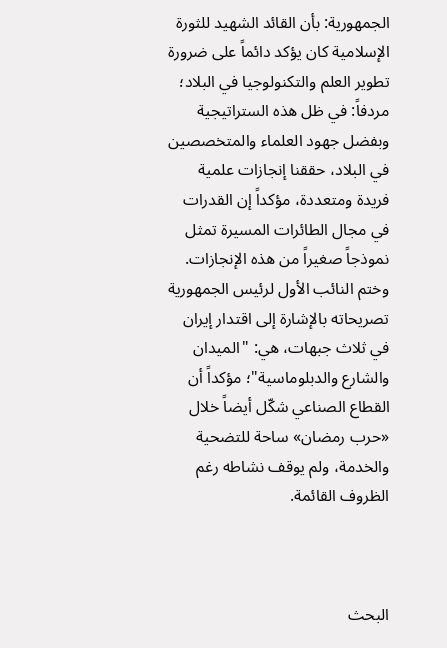الجمهوریة: بأن القائد الشهید للثورة الإسلامية كان يؤكد دائماً على ضرورة تطوير العلم والتكنولوجيا في البلاد؛ مردفاً: في ظل هذه الستراتيجية وبفضل جهود العلماء والمتخصصين في البلاد، حققنا إنجازات علمية فريدة ومتعددة، مؤكداً إن القدرات في مجال الطائرات المسيرة تمثل نموذجاً صغيراً من هذه الإنجازات.
وختم النائب الأول لرئيس الجمهورية تصريحاته بالإشارة إلى اقتدار إيران في ثلاث جبهات، هي: "الميدان والشارع والدبلوماسية"؛ مؤكداً أن القطاع الصناعي شكّل أيضاً خلال «حرب رمضان» ساحة للتضحية والخدمة، ولم يوقف نشاطه رغم الظروف القائمة.



البحث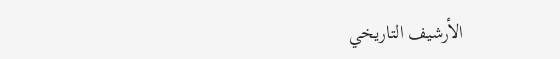الأرشيف التاريخي